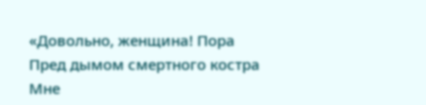«Довольно, женщина! Пора
Пред дымом смертного костра
Мне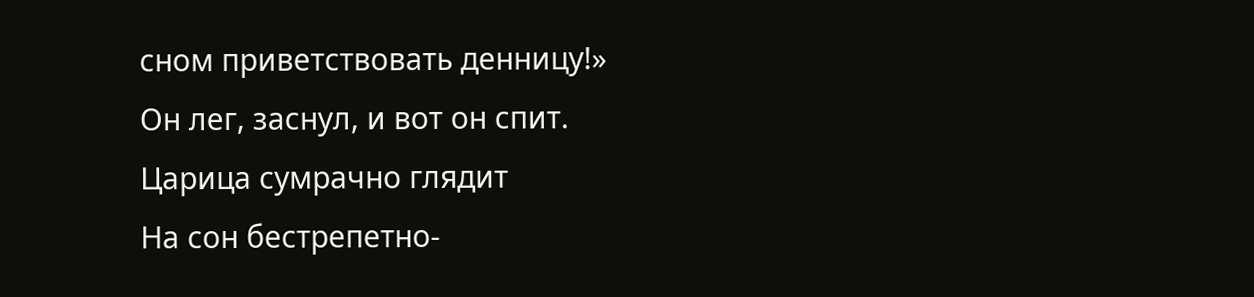сном приветствовать денницу!»
Он лег, заснул, и вот он спит.
Царица сумрачно глядит
На сон бестрепетно-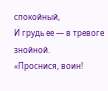спокойный,
И грудь ее — в тревоге знойной.
«Проснися, воин!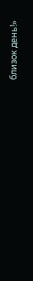близок день!»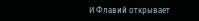И Флавий открывает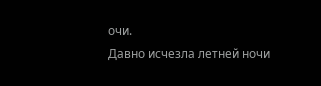очи.
Давно исчезла летней ночи